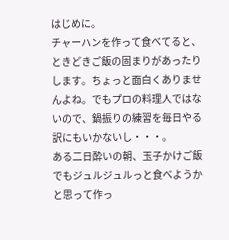はじめに。
チャーハンを作って食べてると、ときどきご飯の固まりがあったりします。ちょっと面白くありませんよね。でもプロの料理人ではないので、鍋振りの練習を毎日やる訳にもいかないし・・・。
ある二日酔いの朝、玉子かけご飯でもジュルジュルっと食べようかと思って作っ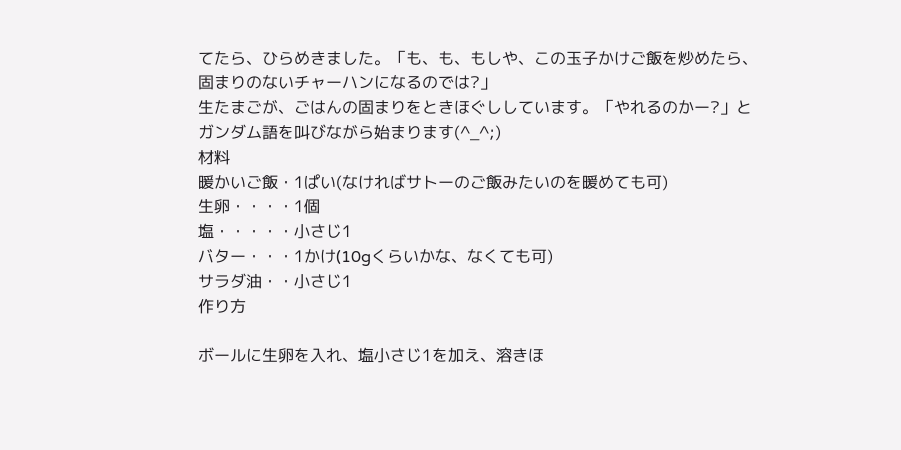てたら、ひらめきました。「も、も、もしや、この玉子かけご飯を炒めたら、固まりのないチャーハンになるのでは?」
生たまごが、ごはんの固まりをときほぐししています。「やれるのかー?」とガンダム語を叫びながら始まります(^_^;)
材料
暖かいご飯・1ぱい(なければサトーのご飯みたいのを暖めても可)
生卵・・・・1個
塩・・・・・小さじ1
バター・・・1かけ(10gくらいかな、なくても可)
サラダ油・・小さじ1
作り方

ボールに生卵を入れ、塩小さじ1を加え、溶きほ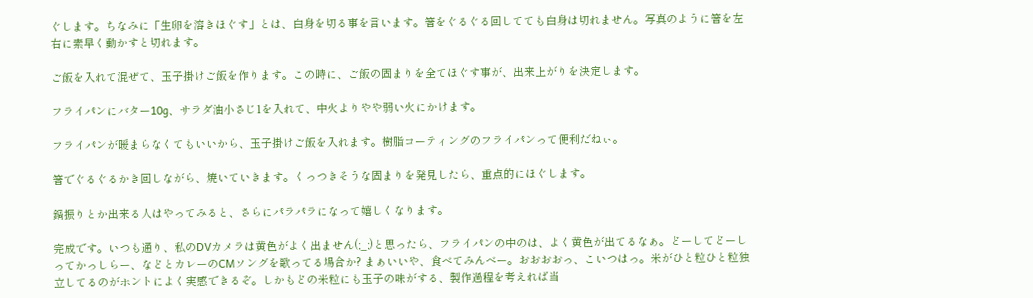ぐします。ちなみに「生卵を溶きほぐす」とは、白身を切る事を言います。箸をぐるぐる回してても白身は切れません。写真のように箸を左右に素早く動かすと切れます。

ご飯を入れて混ぜて、玉子掛けご飯を作ります。この時に、ご飯の固まりを全てほぐす事が、出来上がりを決定します。

フライパンにバター10g、サラダ油小さじ1を入れて、中火よりやや弱い火にかけます。

フライパンが暖まらなくてもいいから、玉子掛けご飯を入れます。樹脂コーティングのフライパンって便利だねぃ。

箸でぐるぐるかき回しながら、焼いていきます。くっつきそうな固まりを発見したら、重点的にほぐします。

鍋振りとか出来る人はやってみると、さらにパラパラになって嬉しくなります。

完成です。いつも通り、私のDVカメラは黄色がよく出ません(;_;)と思ったら、フライパンの中のは、よく黄色が出てるなぁ。どーしてどーしってかっしらー、などとカレーのCMソングを歌ってる場合か? まぁいいや、食べてみんべー。おおおおっ、こいつはっ。米がひと粒ひと粒独立してるのがホントによく実感できるぞ。しかもどの米粒にも玉子の味がする、製作過程を考えれば当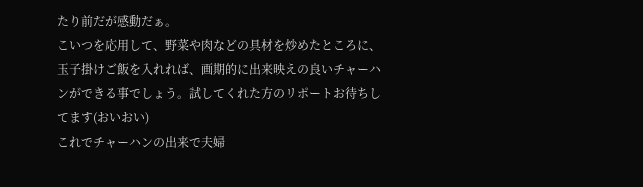たり前だが感動だぁ。
こいつを応用して、野菜や肉などの具材を炒めたところに、玉子掛けご飯を入れれば、画期的に出来映えの良いチャーハンができる事でしょう。試してくれた方のリポートお待ちしてます(おいおい)
これでチャーハンの出来で夫婦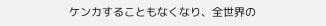ケンカすることもなくなり、全世界の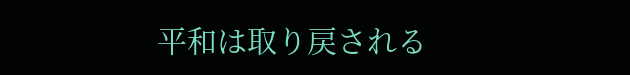平和は取り戻される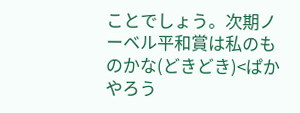ことでしょう。次期ノーベル平和賞は私のものかな(どきどき)<ぱかやろう